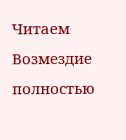Читаем Возмездие полностью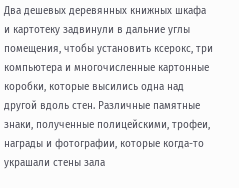Два дешевых деревянных книжных шкафа и картотеку задвинули в дальние углы помещения, чтобы установить ксерокс, три компьютера и многочисленные картонные коробки, которые высились одна над другой вдоль стен. Различные памятные знаки, полученные полицейскими, трофеи, награды и фотографии, которые когда-то украшали стены зала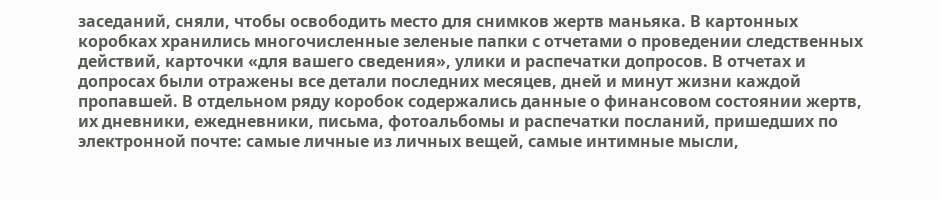заседаний, сняли, чтобы освободить место для снимков жертв маньяка. В картонных коробках хранились многочисленные зеленые папки с отчетами о проведении следственных действий, карточки «для вашего сведения», улики и распечатки допросов. В отчетах и допросах были отражены все детали последних месяцев, дней и минут жизни каждой пропавшей. В отдельном ряду коробок содержались данные о финансовом состоянии жертв, их дневники, ежедневники, письма, фотоальбомы и распечатки посланий, пришедших по электронной почте: самые личные из личных вещей, самые интимные мысли,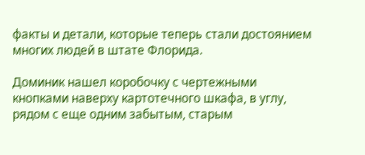факты и детали, которые теперь стали достоянием многих людей в штате Флорида.

Доминик нашел коробочку с чертежными кнопками наверху картотечного шкафа, в углу, рядом с еще одним забытым, старым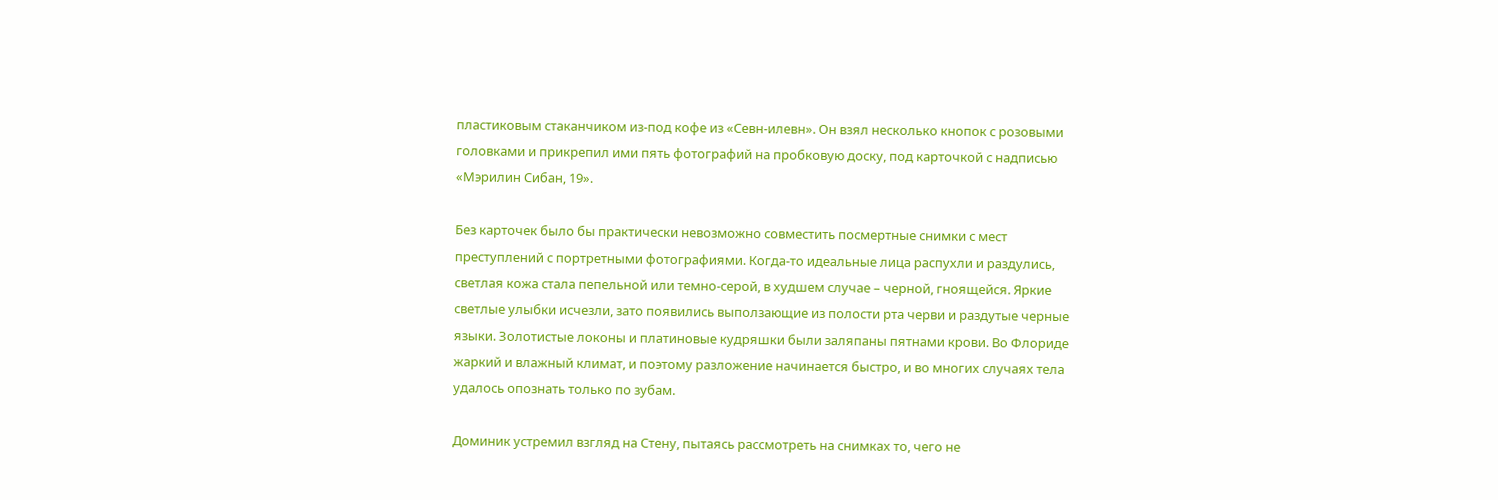пластиковым стаканчиком из-под кофе из «Севн-илевн». Он взял несколько кнопок с розовыми головками и прикрепил ими пять фотографий на пробковую доску, под карточкой с надписью «Мэрилин Сибан, 19».

Без карточек было бы практически невозможно совместить посмертные снимки с мест преступлений с портретными фотографиями. Когда-то идеальные лица распухли и раздулись, светлая кожа стала пепельной или темно-серой, в худшем случае – черной, гноящейся. Яркие светлые улыбки исчезли, зато появились выползающие из полости рта черви и раздутые черные языки. Золотистые локоны и платиновые кудряшки были заляпаны пятнами крови. Во Флориде жаркий и влажный климат, и поэтому разложение начинается быстро, и во многих случаях тела удалось опознать только по зубам.

Доминик устремил взгляд на Стену, пытаясь рассмотреть на снимках то, чего не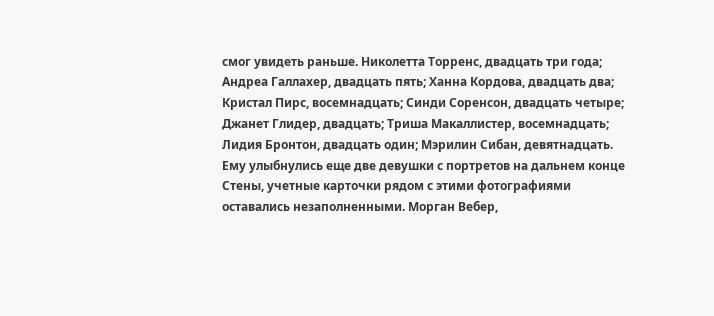смог увидеть раньше. Николетта Торренс, двадцать три года; Андреа Галлахер, двадцать пять; Ханна Кордова, двадцать два; Кристал Пирс, восемнадцать; Синди Соренсон, двадцать четыре; Джанет Глидер, двадцать; Триша Макаллистер, восемнадцать; Лидия Бронтон, двадцать один; Мэрилин Сибан, девятнадцать. Ему улыбнулись еще две девушки с портретов на дальнем конце Стены, учетные карточки рядом с этими фотографиями оставались незаполненными. Морган Вебер,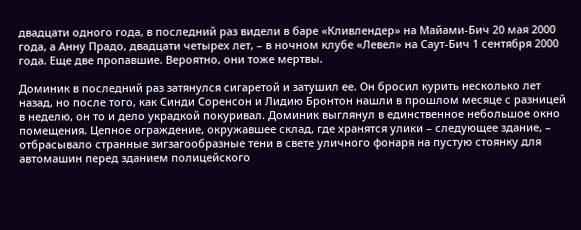двадцати одного года, в последний раз видели в баре «Кливлендер» на Майами-Бич 20 мая 2000 года, а Анну Прадо, двадцати четырех лет, – в ночном клубе «Левел» на Саут-Бич 1 сентября 2000 года. Еще две пропавшие. Вероятно, они тоже мертвы.

Доминик в последний раз затянулся сигаретой и затушил ее. Он бросил курить несколько лет назад, но после того, как Синди Соренсон и Лидию Бронтон нашли в прошлом месяце с разницей в неделю, он то и дело украдкой покуривал. Доминик выглянул в единственное небольшое окно помещения. Цепное ограждение, окружавшее склад, где хранятся улики – следующее здание, – отбрасывало странные зигзагообразные тени в свете уличного фонаря на пустую стоянку для автомашин перед зданием полицейского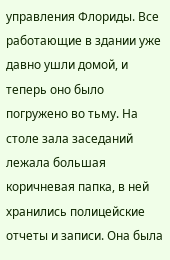управления Флориды. Все работающие в здании уже давно ушли домой, и теперь оно было погружено во тьму. На столе зала заседаний лежала большая коричневая папка, в ней хранились полицейские отчеты и записи. Она была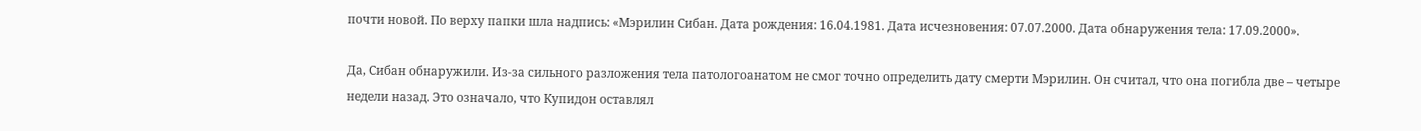почти новой. По верху папки шла надпись: «Мэрилин Сибан. Дата рождения: 16.04.1981. Дата исчезновения: 07.07.2000. Дата обнаружения тела: 17.09.2000».

Да, Сибан обнаружили. Из-за сильного разложения тела патологоанатом не смог точно определить дату смерти Мэрилин. Он считал, что она погибла две – четыре недели назад. Это означало, что Купидон оставлял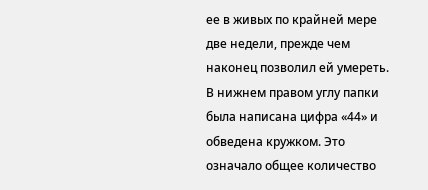ее в живых по крайней мере две недели, прежде чем наконец позволил ей умереть. В нижнем правом углу папки была написана цифра «44» и обведена кружком. Это означало общее количество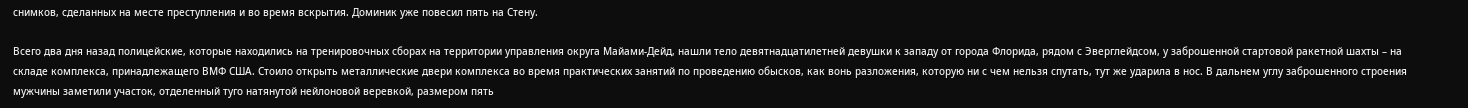снимков, сделанных на месте преступления и во время вскрытия. Доминик уже повесил пять на Стену.

Всего два дня назад полицейские, которые находились на тренировочных сборах на территории управления округа Майами-Дейд, нашли тело девятнадцатилетней девушки к западу от города Флорида, рядом с Эверглейдсом, у заброшенной стартовой ракетной шахты – на складе комплекса, принадлежащего ВМФ США. Стоило открыть металлические двери комплекса во время практических занятий по проведению обысков, как вонь разложения, которую ни с чем нельзя спутать, тут же ударила в нос. В дальнем углу заброшенного строения мужчины заметили участок, отделенный туго натянутой нейлоновой веревкой, размером пять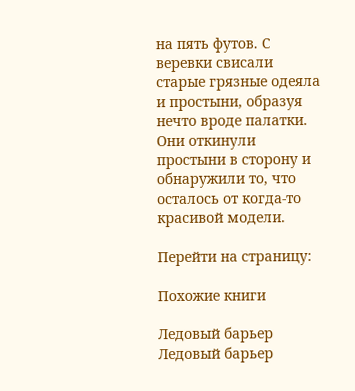на пять футов. С веревки свисали старые грязные одеяла и простыни, образуя нечто вроде палатки. Они откинули простыни в сторону и обнаружили то, что осталось от когда-то красивой модели.

Перейти на страницу:

Похожие книги

Ледовый барьер
Ледовый барьер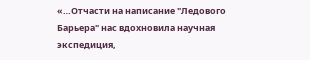«…Отчасти на написание "Ледового Барьера" нас вдохновила научная экспедиция,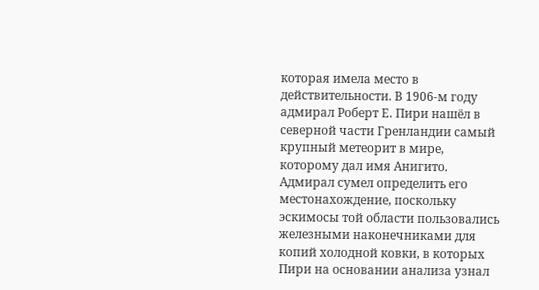которая имела место в действительности. В 1906-м году адмирал Роберт Е. Пири нашёл в северной части Гренландии самый крупный метеорит в мире, которому дал имя Анигито. Адмирал сумел определить его местонахождение, поскольку эскимосы той области пользовались железными наконечниками для копий холодной ковки, в которых Пири на основании анализа узнал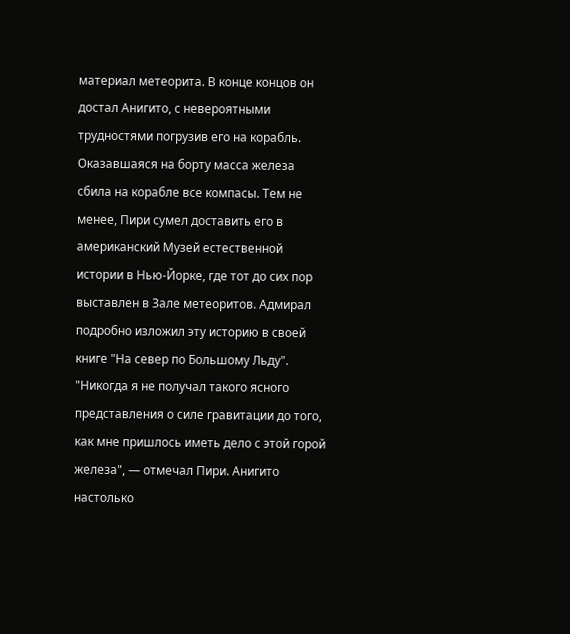материал метеорита. В конце концов он достал Анигито, с невероятными трудностями погрузив его на корабль. Оказавшаяся на борту масса железа сбила на корабле все компасы. Тем не менее, Пири сумел доставить его в американский Музей естественной истории в Нью-Йорке, где тот до сих пор выставлен в Зале метеоритов. Адмирал подробно изложил эту историю в своей книге "На север по Большому Льду". "Никогда я не получал такого ясного представления о силе гравитации до того, как мне пришлось иметь дело с этой горой железа", — отмечал Пири. Анигито настолько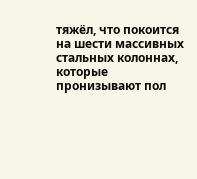тяжёл, что покоится на шести массивных стальных колоннах, которые пронизывают пол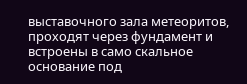выставочного зала метеоритов, проходят через фундамент и встроены в само скальное основание под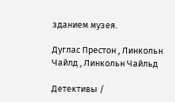зданием музея.

Дуглас Престон , Линкольн Чайлд , Линкольн Чайльд

Детективы /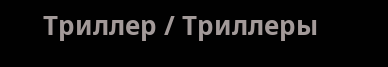Триллер / Триллеры